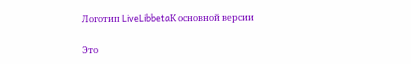Логотип LiveLibbetaК основной версии

Это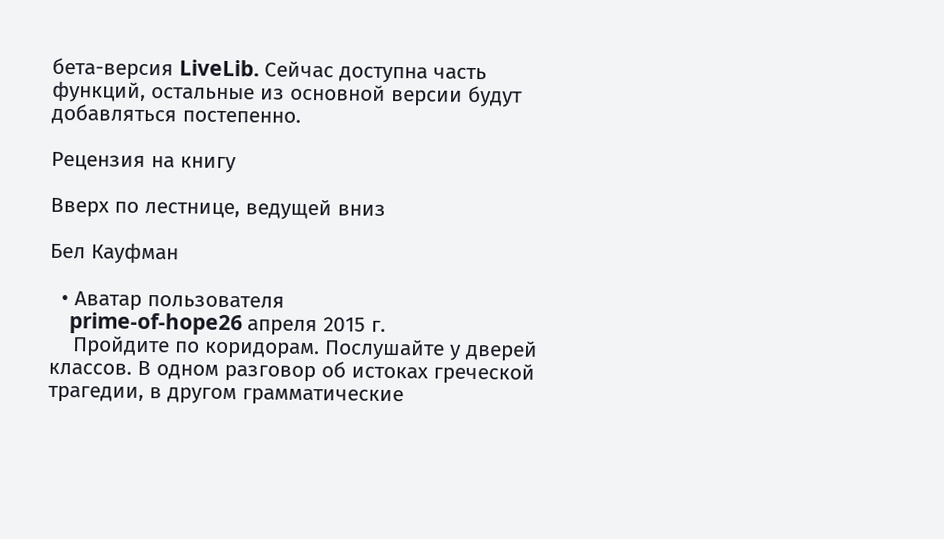бета-версия LiveLib. Сейчас доступна часть функций, остальные из основной версии будут добавляться постепенно.

Рецензия на книгу

Вверх по лестнице, ведущей вниз

Бел Кауфман

  • Аватар пользователя
    prime-of-hope26 апреля 2015 г.
    Пройдите по коридорам. Послушайте у дверей классов. В одном разговор об истоках греческой трагедии, в другом грамматические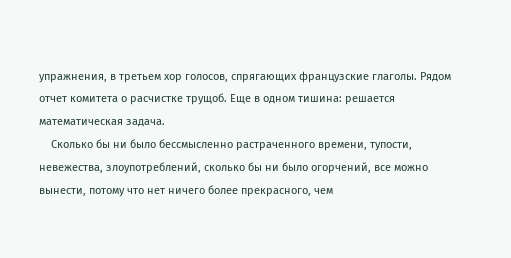упражнения, в третьем хор голосов, спрягающих французские глаголы. Рядом отчет комитета о расчистке трущоб. Еще в одном тишина: решается математическая задача.
    Сколько бы ни было бессмысленно растраченного времени, тупости, невежества, злоупотреблений, сколько бы ни было огорчений, все можно вынести, потому что нет ничего более прекрасного, чем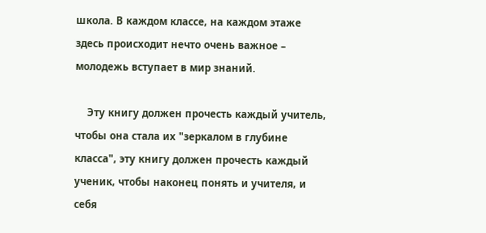школа. В каждом классе, на каждом этаже здесь происходит нечто очень важное – молодежь вступает в мир знаний.

    Эту книгу должен прочесть каждый учитель, чтобы она стала их "зеркалом в глубине класса", эту книгу должен прочесть каждый ученик, чтобы наконец понять и учителя, и себя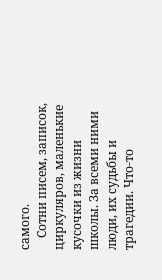самого.
    Сотни писем, записок, циркуляров, маленькие кусочки из жизни школы. За всеми ними люди, их судьбы и трагедии. Что-то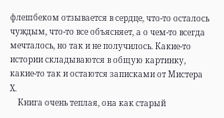флешбеком отзывается в сердце, что-то осталось чуждым, что-то все объясняет, а о чем-то всегда мечталось, но так и не получилось. Какие-то истории складываются в общую картинку, какие-то так и остаются записками от Мистера Х.
    Книга очень теплая, она как старый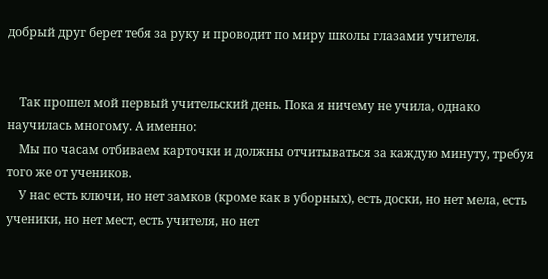добрый друг берет тебя за руку и проводит по миру школы глазами учителя.


    Так прошел мой первый учительский день. Пока я ничему не учила, однако научилась многому. А именно:
    Мы по часам отбиваем карточки и должны отчитываться за каждую минуту, требуя того же от учеников.
    У нас есть ключи, но нет замков (кроме как в уборных), есть доски, но нет мела, есть ученики, но нет мест, есть учителя, но нет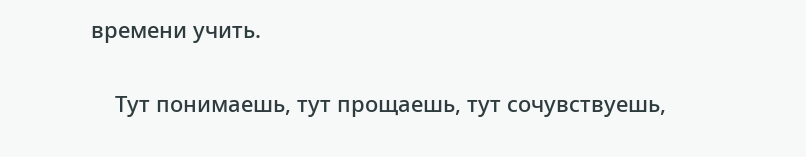времени учить.

    Тут понимаешь, тут прощаешь, тут сочувствуешь,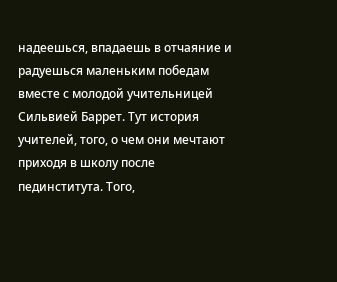надеешься, впадаешь в отчаяние и радуешься маленьким победам вместе с молодой учительницей Сильвией Баррет. Тут история учителей, того, о чем они мечтают приходя в школу после пединститута. Того,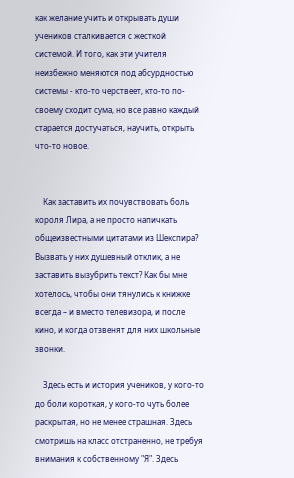как желание учить и открывать души учеников сталкивается с жесткой системой. И того, как эти учителя неизбежно меняются под абсурдностью системы - кто-то черствеет, кто-то по-своему сходит сума, но все равно каждый старается достучаться, научить, открыть что-то новое.


    Как заставить их почувствовать боль короля Лира, а не просто напичкать общеизвестными цитатами из Шекспира? Вызвать у них душевный отклик, а не заставить вызубрить текст? Как бы мне хотелось, чтобы они тянулись к книжке всегда – и вместо телевизора, и после кино, и когда отзвенят для них школьные звонки.

    Здесь есть и история учеников, у кого-то до боли короткая, у кого-то чуть более раскрытая, но не менее страшная. Здесь смотришь на класс отстраненно, не требуя внимания к собственному "Я". Здесь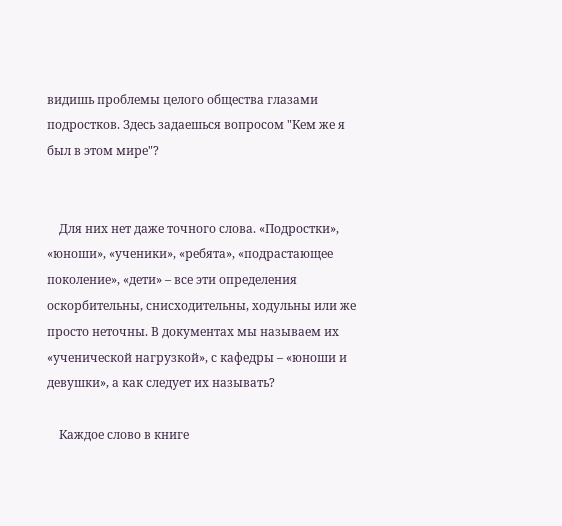видишь проблемы целого общества глазами подростков. Здесь задаешься вопросом "Кем же я был в этом мире"?


    Для них нет даже точного слова. «Подростки», «юноши», «ученики», «ребята», «подрастающее поколение», «дети» – все эти определения оскорбительны, снисходительны, ходульны или же просто неточны. В документах мы называем их «ученической нагрузкой», с кафедры – «юноши и девушки», а как следует их называть?

    Каждое слово в книге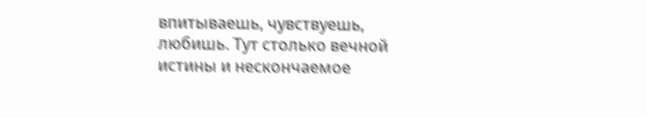впитываешь, чувствуешь, любишь. Тут столько вечной истины и нескончаемое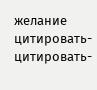желание цитировать-цитировать-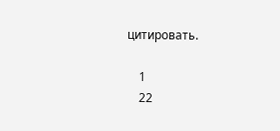цитировать.

    1
    22